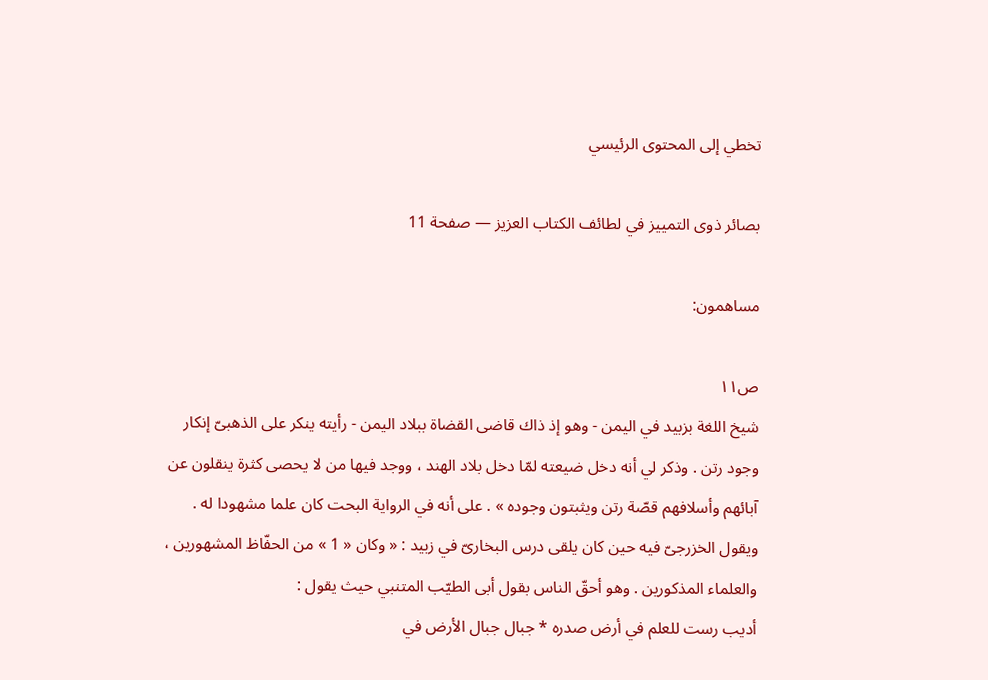تخطي إلى المحتوى الرئيسي

بصائر ذوى التمييز في لطائف الكتاب العزيز — صفحة 11

مساهمون:

ص١١
شيخ اللغة بزبيد في اليمن - وهو إذ ذاك قاضى القضاة ببلاد اليمن - رأيته ينكر على الذهبىّ إنكار وجود رتن . وذكر لي أنه دخل ضيعته لمّا دخل بلاد الهند ، ووجد فيها من لا يحصى كثرة ينقلون عن آبائهم وأسلافهم قصّة رتن ويثبتون وجوده » . على أنه في الرواية البحت كان علما مشهودا له . ويقول الخزرجىّ فيه حين كان يلقى درس البخارىّ في زبيد : « وكان « 1 » من الحفّاظ المشهورين ، والعلماء المذكورين . وهو أحقّ الناس بقول أبى الطيّب المتنبي حيث يقول :
أديب رست للعلم في أرض صدره * جبال جبال الأرض في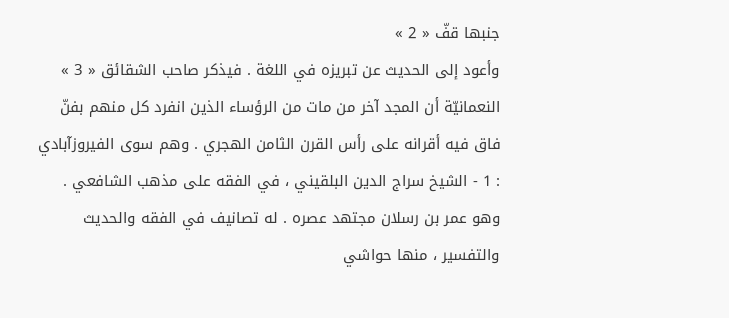جنبها قفّ « 2 »
وأعود إلى الحديث عن تبريزه في اللغة . فيذكر صاحب الشقائق « 3 » النعمانيّة أن المجد آخر من مات من الرؤساء الذين انفرد كل منهم بفنّ فاق فيه أقرانه على رأس القرن الثامن الهجري . وهم سوى الفيروزآبادي : 1 - الشيخ سراج الدين البلقيني ، في الفقه على مذهب الشافعي . وهو عمر بن رسلان مجتهد عصره . له تصانيف في الفقه والحديث والتفسير ، منها حواشي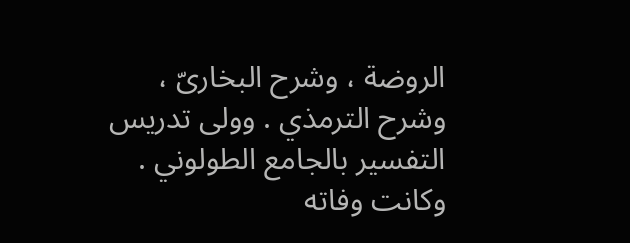الروضة ، وشرح البخارىّ ، وشرح الترمذي . وولى تدريس التفسير بالجامع الطولوني . وكانت وفاته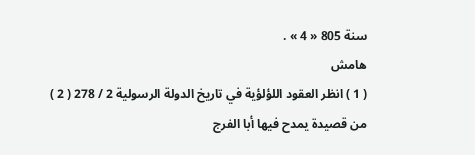سنة 805 « 4 » .
هامش
( 1 ) انظر العقود اللؤلؤية في تاريخ الدولة الرسولية 2 / 278 ( 2 ) من قصيدة يمدح فيها أبا الفرج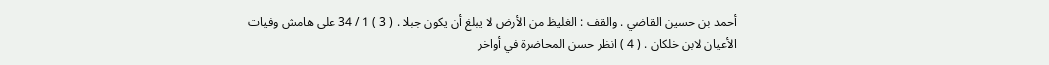أحمد بن حسين القاضي . والقف : الغليظ من الأرض لا يبلغ أن يكون جبلا . ( 3 ) 1 / 34 على هامش وفيات الأعيان لابن خلكان . ( 4 ) انظر حسن المحاضرة في أواخر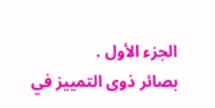الجزء الأول .
بصائر ذوى التمييز في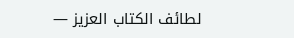لطائف الكتاب العزيز —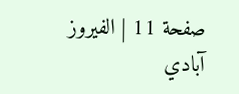صفحة 11 | الفيروز آبادي